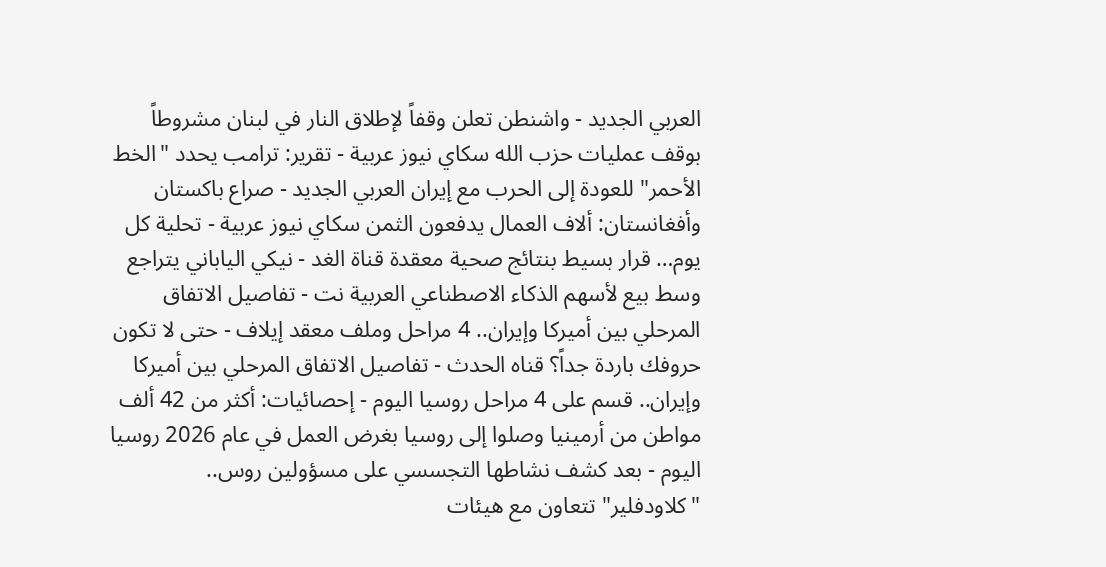العربي الجديد - واشنطن تعلن وقفاً لإطلاق النار في لبنان مشروطاً بوقف عمليات حزب الله سكاي نيوز عربية - تقرير: ترامب يحدد "الخط الأحمر" للعودة إلى الحرب مع إيران العربي الجديد - صراع باكستان وأفغانستان: ألاف العمال يدفعون الثمن سكاي نيوز عربية - تحلية كل يوم… قرار بسيط بنتائج صحية معقدة قناة الغد - نيكي الياباني يتراجع وسط بيع لأسهم الذكاء الاصطناعي العربية نت - تفاصيل الاتفاق المرحلي بين أميركا وإيران.. 4 مراحل وملف معقد إيلاف - حتى لا تكون حروفك باردة جداً؟ قناه الحدث - تفاصيل الاتفاق المرحلي بين أميركا وإيران.. قسم على 4 مراحل روسيا اليوم - إحصائيات: أكثر من 42 ألف مواطن من أرمينيا وصلوا إلى روسيا بغرض العمل في عام 2026 روسيا اليوم - بعد كشف نشاطها التجسسي على مسؤولين روس.. "كلاودفلير" تتعاون مع هيئات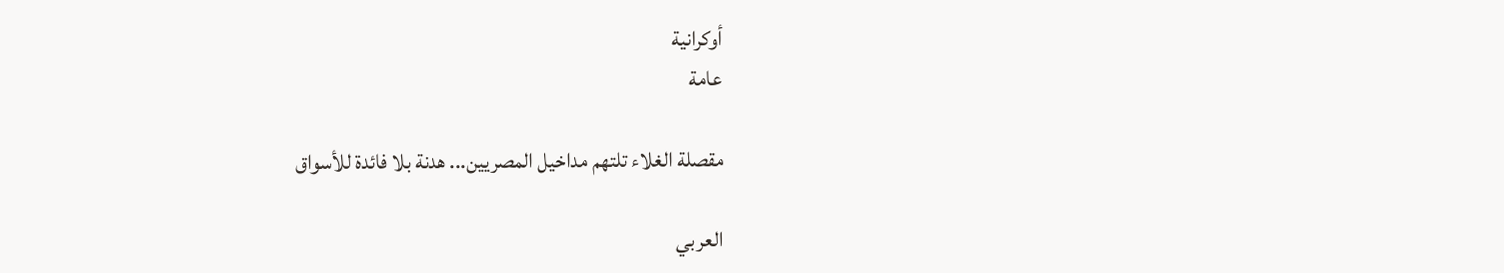أوكرانية
عامة

مقصلة الغلاء تلتهم مداخيل المصريين... هدنة بلا فائدة للأسواق

العربي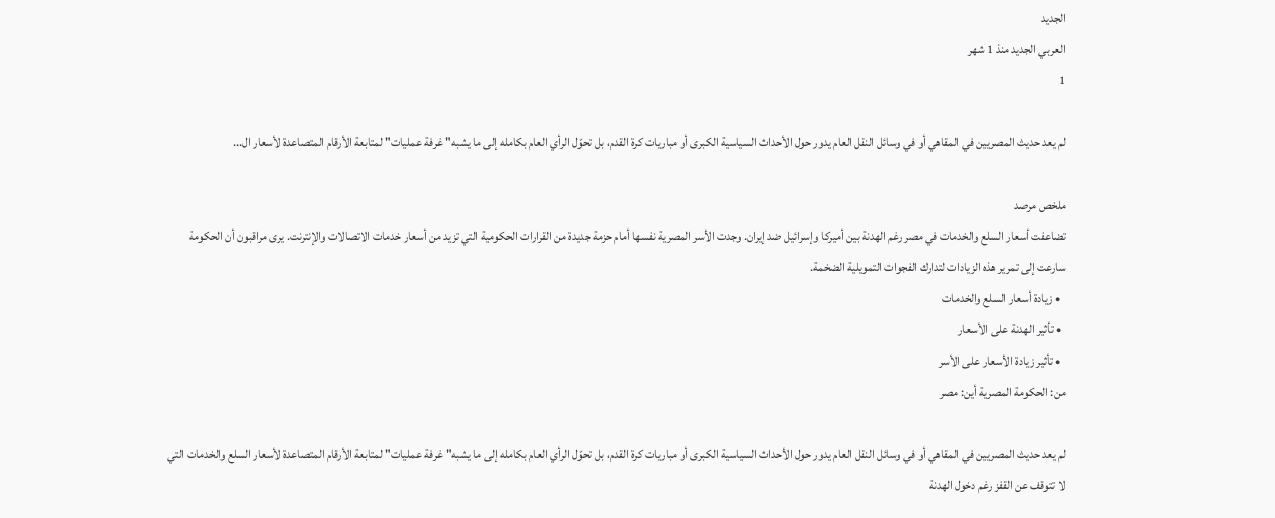الجديد
العربي الجديد منذ 1 شهر
1

لم يعد حديث المصريين في المقاهي أو في وسائل النقل العام يدور حول الأحداث السياسية الكبرى أو مباريات كرة القدم، بل تحوّل الرأي العام بكامله إلى ما يشبه" غرفة عمليات" لمتابعة الأرقام المتصاعدة لأسعار ال...

ملخص مرصد
تضاعفت أسعار السلع والخدمات في مصر رغم الهدنة بين أميركا وإسرائيل ضد إيران. وجدت الأسر المصرية نفسها أمام حزمة جديدة من القرارات الحكومية التي تزيد من أسعار خدمات الاتصالات والإنترنت. يرى مراقبون أن الحكومة سارعت إلى تمرير هذه الزيادات لتدارك الفجوات التمويلية الضخمة.
  • زيادة أسعار السلع والخدمات
  • تأثير الهدنة على الأسعار
  • تأثير زيادة الأسعار على الأسر
من: الحكومة المصرية أين: مصر

لم يعد حديث المصريين في المقاهي أو في وسائل النقل العام يدور حول الأحداث السياسية الكبرى أو مباريات كرة القدم، بل تحوّل الرأي العام بكامله إلى ما يشبه" غرفة عمليات" لمتابعة الأرقام المتصاعدة لأسعار السلع والخدمات التي لا تتوقف عن القفز رغم دخول الهدنة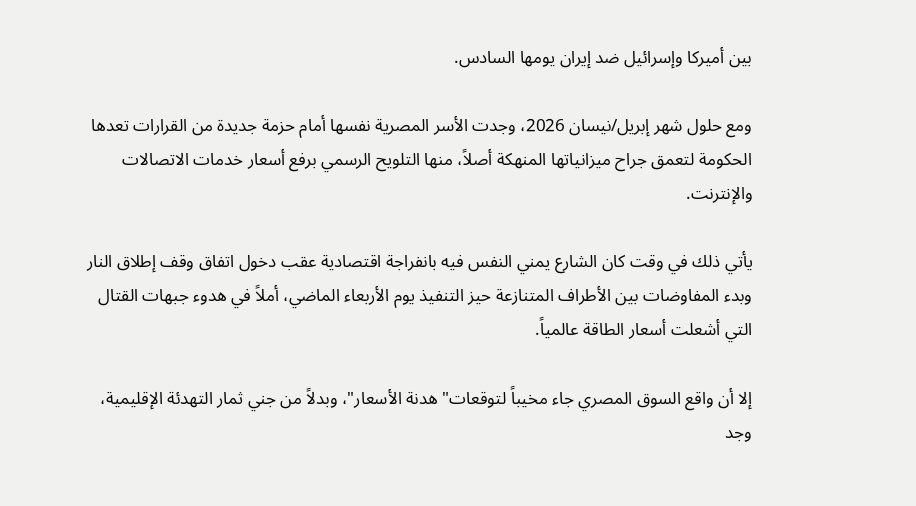بين أميركا وإسرائيل ضد إيران يومها السادس.

ومع حلول شهر إبريل/نيسان 2026، وجدت الأسر المصرية نفسها أمام حزمة جديدة من القرارات تعدها الحكومة لتعمق جراح ميزانياتها المنهكة أصلاً، منها التلويح الرسمي برفع أسعار خدمات الاتصالات والإنترنت.

يأتي ذلك في وقت كان الشارع يمني النفس فيه بانفراجة اقتصادية عقب دخول اتفاق وقف إطلاق النار وبدء المفاوضات بين الأطراف المتنازعة حيز التنفيذ يوم الأربعاء الماضي، أملاً في هدوء جبهات القتال التي أشعلت أسعار الطاقة عالمياً.

إلا أن واقع السوق المصري جاء مخيباً لتوقعات" هدنة الأسعار"، وبدلاً من جني ثمار التهدئة الإقليمية، وجد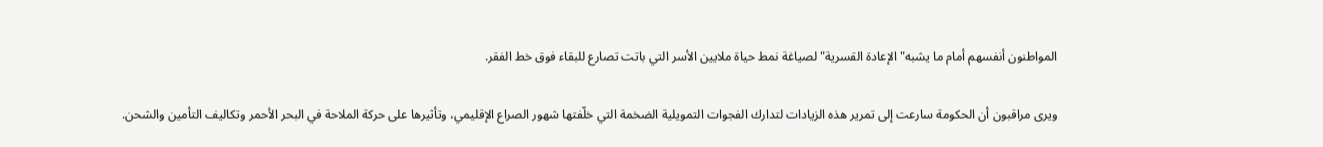المواطنون أنفسهم أمام ما يشبه" الإعادة القسرية" لصياغة نمط حياة ملايين الأسر التي باتت تصارع للبقاء فوق خط الفقر.

ويرى مراقبون أن الحكومة سارعت إلى تمرير هذه الزيادات لتدارك الفجوات التمويلية الضخمة التي خلّفتها شهور الصراع الإقليمي، وتأثيرها على حركة الملاحة في البحر الأحمر وتكاليف التأمين والشحن.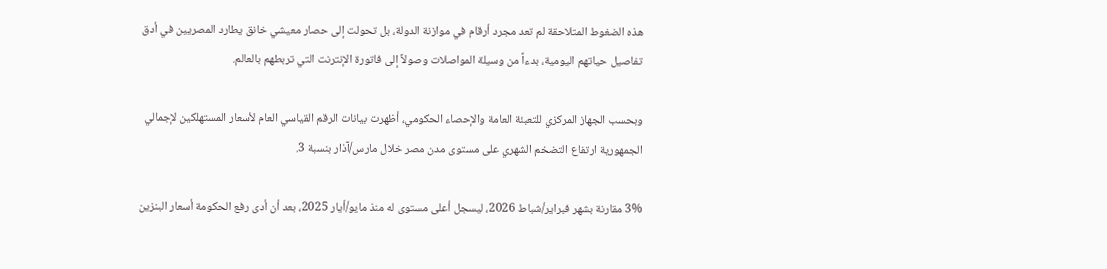هذه الضغوط المتلاحقة لم تعد مجرد أرقام في موازنة الدولة، بل تحولت إلى حصار معيشي خانق يطارد المصريين في أدق تفاصيل حياتهم اليومية، بدءاً من وسيلة المواصلات وصولاً إلى فاتورة الإنترنت التي تربطهم بالعالم.

وبحسب الجهاز المركزي للتعبئة العامة والإحصاء الحكومي، أظهرت بيانات الرقم القياسي العام لأسعار المستهلكين لإجمالي الجمهورية ارتفاع التضخم الشهري على مستوى مدن مصر خلال مارس/آذار بنسبة 3.

3% مقارنة بشهر فبراير/شباط 2026، ليسجل أعلى مستوى له منذ مايو/أيار 2025، بعد أن أدى رفع الحكومة أسعار البنزين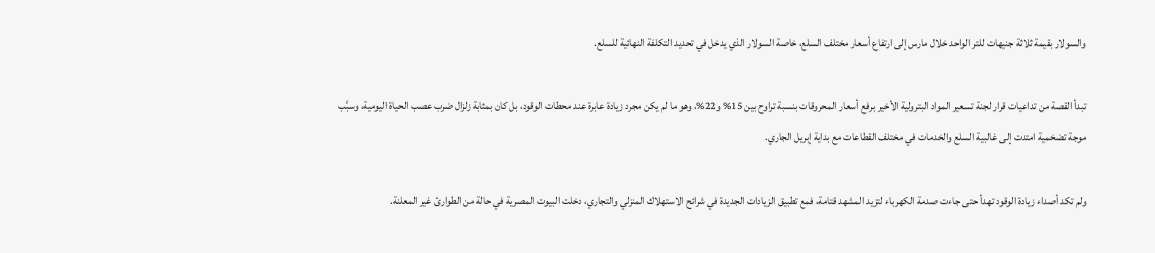والسولار بقيمة ثلاثة جنيهات للتر الواحد خلال مارس إلى ارتفاع أسعار مختلف السلع، خاصة السولار الذي يدخل في تحديد التكلفة النهائية للسلع.

تبدأ القصة من تداعيات قرار لجنة تسعير المواد البترولية الأخير برفع أسعار المحروقات بنسبة تراوح بين 15% و22%، وهو ما لم يكن مجرد زيادة عابرة عند محطات الوقود، بل كان بمثابة زلزال ضرب عصب الحياة اليومية، وسبَّب موجة تضخمية امتدت إلى غالبية السلع والخدمات في مختلف القطاعات مع بداية إبريل الجاري.

ولم تكد أصداء زيادة الوقود تهدأ حتى جاءت صدمة الكهرباء لتزيد المشهد قتامة، فمع تطبيق الزيادات الجديدة في شرائح الاستهلاك المنزلي والتجاري، دخلت البيوت المصرية في حالة من الطوارئ غير المعلنة.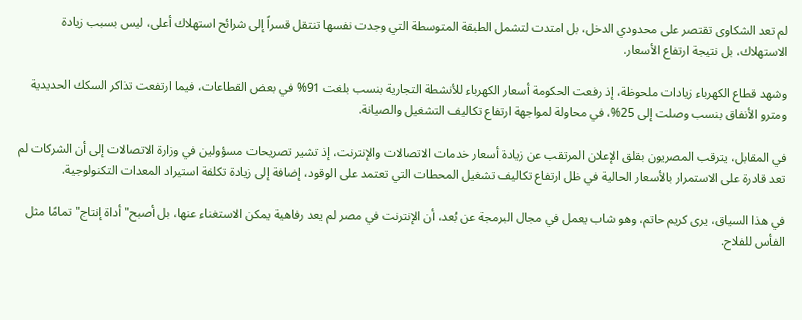لم تعد الشكاوى تقتصر على محدودي الدخل، بل امتدت لتشمل الطبقة المتوسطة التي وجدت نفسها تنتقل قسراً إلى شرائح استهلاك أعلى، ليس بسبب زيادة الاستهلاك، بل نتيجة ارتفاع الأسعار.

وشهد قطاع الكهرباء زيادات ملحوظة، إذ رفعت الحكومة أسعار الكهرباء للأنشطة التجارية بنسب بلغت 91% في بعض القطاعات، فيما ارتفعت تذاكر السكك الحديدية ومترو الأنفاق بنسب وصلت إلى 25%، في محاولة لمواجهة ارتفاع تكاليف التشغيل والصيانة.

في المقابل، يترقب المصريون بقلق الإعلان المرتقب عن زيادة أسعار خدمات الاتصالات والإنترنت، إذ تشير تصريحات مسؤولين في وزارة الاتصالات إلى أن الشركات لم تعد قادرة على الاستمرار بالأسعار الحالية في ظل ارتفاع تكاليف تشغيل المحطات التي تعتمد على الوقود، إضافة إلى زيادة تكلفة استيراد المعدات التكنولوجية.

في هذا السياق، يرى كريم حاتم، وهو شاب يعمل في مجال البرمجة عن بُعد، أن الإنترنت في مصر لم يعد رفاهية يمكن الاستغناء عنها، بل أصبح" أداة إنتاج" تمامًا مثل الفأس للفلاح.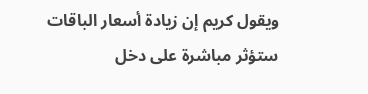ويقول كريم إن زيادة أسعار الباقات ستؤثر مباشرة على دخل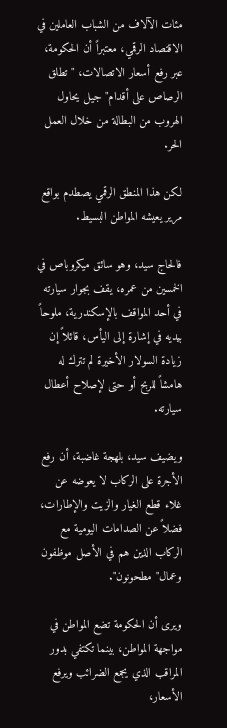مئات الآلاف من الشباب العاملين في الاقتصاد الرقمي، معتبراً أن الحكومة، عبر رفع أسعار الاتصالات، " تطلق الرصاص على أقدام" جيل يحاول الهروب من البطالة من خلال العمل الحر.

لكن هذا المنطق الرقمي يصطدم بواقع مرير يعيشه المواطن البسيط.

فالحاج سيد، وهو سائق ميكروباص في الخمسين من عمره، يقف بجوار سيارته في أحد المواقف بالإسكندرية، ملوحاً بيديه في إشارة إلى اليأس، قائلاً إن زيادة السولار الأخيرة لم تترك له هامشاً للربح أو حتى لإصلاح أعطال سيارته.

ويضيف سيد، بلهجة غاضبة، أن رفع الأجرة على الركاب لا يعوضه عن غلاء قطع الغيار والزيت والإطارات، فضلاً عن الصدامات اليومية مع الركاب الذين هم في الأصل موظفون وعمال" مطحونون".

ويرى أن الحكومة تضع المواطن في مواجهة المواطن، بينما تكتفي بدور المراقب الذي يجمع الضرائب ويرفع الأسعار،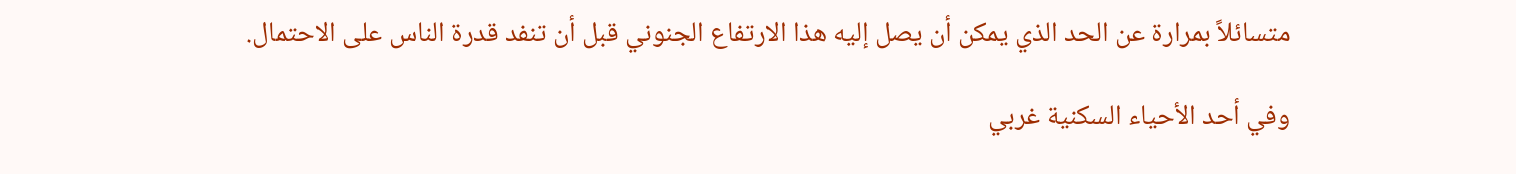متسائلاً بمرارة عن الحد الذي يمكن أن يصل إليه هذا الارتفاع الجنوني قبل أن تنفد قدرة الناس على الاحتمال.

وفي أحد الأحياء السكنية غربي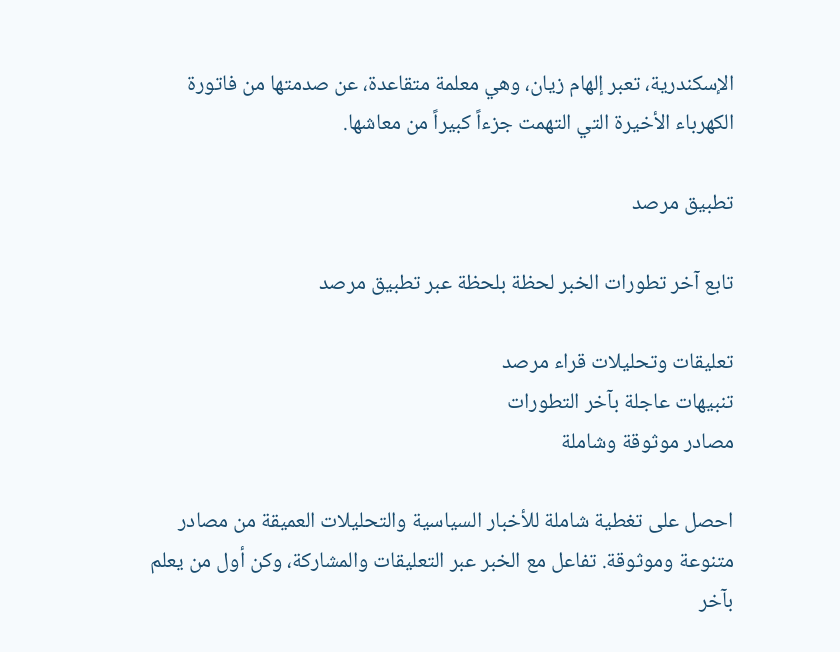الإسكندرية، تعبر إلهام زيان، وهي معلمة متقاعدة، عن صدمتها من فاتورة الكهرباء الأخيرة التي التهمت جزءاً كبيراً من معاشها.

تطبيق مرصد

تابع آخر تطورات الخبر لحظة بلحظة عبر تطبيق مرصد

تعليقات وتحليلات قراء مرصد
تنبيهات عاجلة بآخر التطورات
مصادر موثوقة وشاملة

احصل على تغطية شاملة للأخبار السياسية والتحليلات العميقة من مصادر متنوعة وموثوقة. تفاعل مع الخبر عبر التعليقات والمشاركة، وكن أول من يعلم بآخر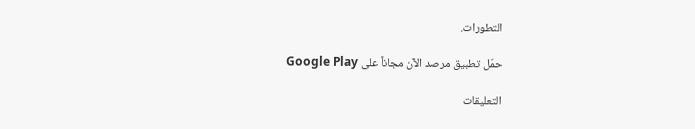التطورات.

حمّل تطبيق مرصد الآن مجاناً على Google Play

التعليقات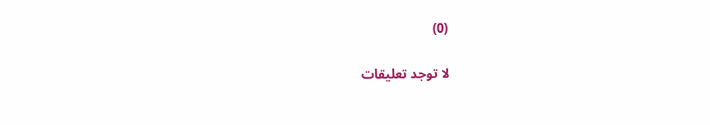(0)

لا توجد تعليقات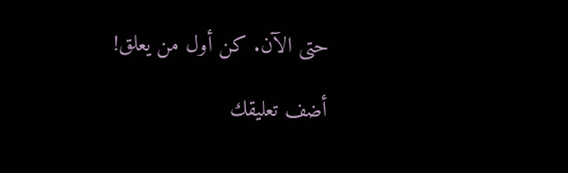حتى الآن. كن أول من يعلق!

أضف تعليقك